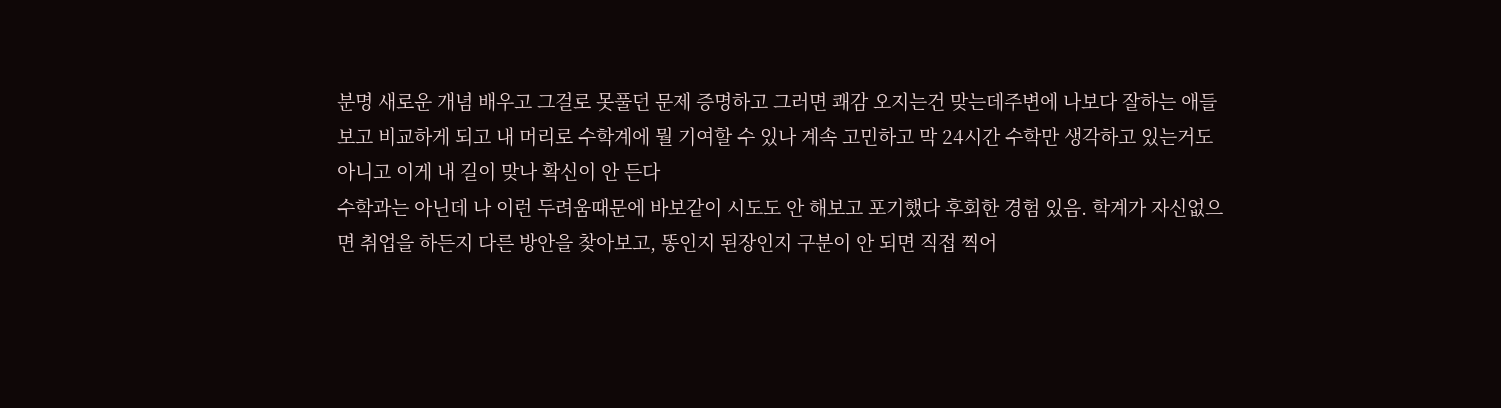분명 새로운 개념 배우고 그걸로 못풀던 문제 증명하고 그러면 쾌감 오지는건 맞는데주변에 나보다 잘하는 애들보고 비교하게 되고 내 머리로 수학계에 뭘 기여할 수 있나 계속 고민하고 막 24시간 수학만 생각하고 있는거도 아니고 이게 내 길이 맞나 확신이 안 든다
수학과는 아닌데 나 이런 두려움때문에 바보같이 시도도 안 해보고 포기했다 후회한 경험 있음. 학계가 자신없으면 취업을 하든지 다른 방안을 찾아보고, 똥인지 된장인지 구분이 안 되면 직접 찍어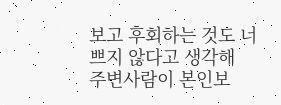보고 후회하는 것도 너쁘지 않다고 생각해
주변사람이 본인보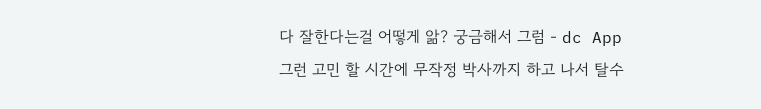다 잘한다는걸 어떻게 앎? 궁금해서 그럼 - dc App
그런 고민 할 시간에 무작정 박사까지 하고 나서 탈수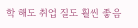학 해도 취업 질도 훨씬 좋음